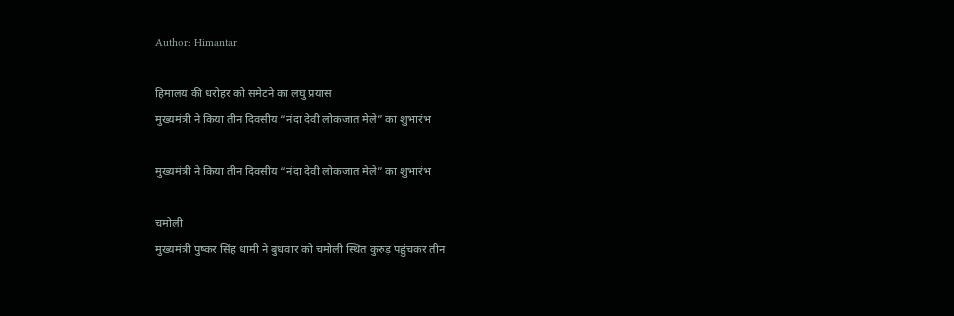Author: Himantar

हिमालय की धरोहर को समेटने का लघु प्रयास
मुख्यमंत्री ने किया तीन दिवसीय “नंदा देवी लोकजात मेले” का शुभारंभ

मुख्यमंत्री ने किया तीन दिवसीय “नंदा देवी लोकजात मेले” का शुभारंभ

चमोली
मुख्यमंत्री पुष्कर सिंह धामी ने बुधवार को चमोली स्थित कुरुड़ पहुंचकर तीन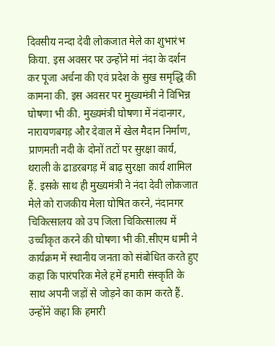दिवसीय नन्दा देवी लोकजात मेले का शुभारंभ किया. इस अवसर पर उन्होंने मां नंदा के दर्शन कर पूजा अर्चना की एवं प्रदेश के सुख समृद्धि की कामना की. इस अवसर पर मुख्यमंत्री ने विभिन्न घोषणा भी की. मुख्यमंत्री घोषणा में नंदानगर, नारायणबगड़ और देवाल में खेल मैदान निर्माण, प्राणमती नदी के दोनों तटों पर सुरक्षा कार्य, थराली के ढाडरबगड़ में बाढ़ सुरक्षा कार्य शामिल हैं. इसके साथ ही मुख्यमंत्री ने नंदा देवी लोकजात मेले को राजकीय मेला घोषित करने, नंदानगर चिकित्सालय को उप जिला चिकित्सालय में उच्चीकृत करने की घोषणा भी की.सीएम धामी ने कार्यक्रम में स्थानीय जनता को संबोधित करते हुए कहा कि पारंपरिक मेले हमें हमारी संस्कृति के साथ अपनी जड़ों से जोड़ने का काम करते हैं. उन्होंने कहा कि हमारी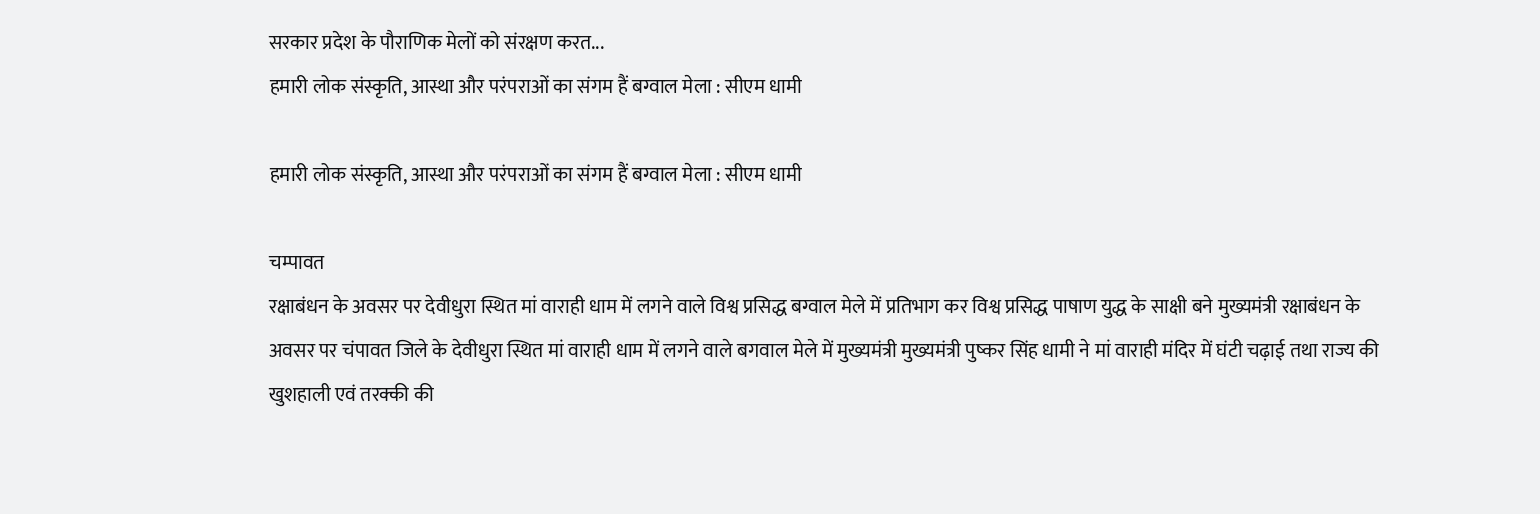सरकार प्रदेश के पौराणिक मेलों को संरक्षण करत...
हमारी लोक संस्कृति, आस्था और परंपराओं का संगम हैं बग्वाल मेला : सीएम धामी

हमारी लोक संस्कृति, आस्था और परंपराओं का संगम हैं बग्वाल मेला : सीएम धामी

चम्‍पावत
रक्षाबंधन के अवसर पर देवीधुरा स्थित मां वाराही धाम में लगने वाले विश्व प्रसिद्ध बग्वाल मेले में प्रतिभाग कर विश्व प्रसिद्ध पाषाण युद्ध के साक्षी बने मुख्यमंत्री रक्षाबंधन के अवसर पर चंपावत जिले के देवीधुरा स्थित मां वाराही धाम में लगने वाले बगवाल मेले में मुख्यमंत्री मुख्यमंत्री पुष्कर सिंह धामी ने मां वाराही मंदिर में घंटी चढ़ाई तथा राज्य की खुशहाली एवं तरक्की की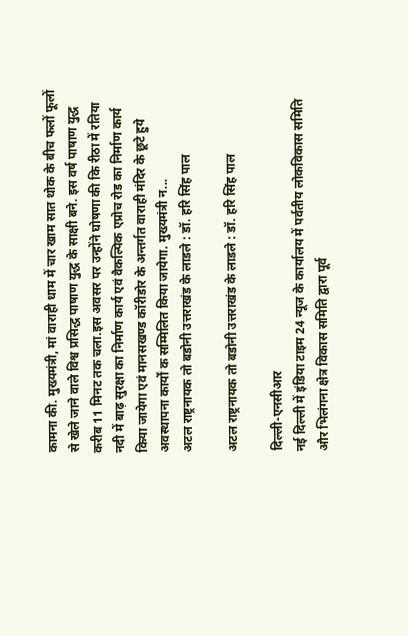कामना की. मुख्यमंत्री, मां वाराही धाम में चार खाम सात थोक के बीच फलों फूलों से खेले जाने वाले विश्व प्रसिद्ध पाषाण युद्ध के साक्षी बने. इस वर्ष पाषाण युद्ध करीब 11 मिनट तक चला.इस अवसर पर उन्होंने घोषणा की कि रीठा में रतिया नदी में बाढ़ सुरक्षा का निर्माण कार्य एवं वैकल्पिक एप्रोच रोड का निर्माण कार्य किया जायेगा एवं मानसखण्ड कॉरीडोर के अन्तर्गत वाराही मंदिर के छूटे हुये अवस्थापना कार्यों क सम्मिलित किया जायेगा. मुख्यमंत्री न...
अटल राष्ट्रनायक तो बडोनी उत्तराखंड के लाडले : डॉ. हरि सिंह पाल

अटल राष्ट्रनायक तो बडोनी उत्तराखंड के लाडले : डॉ. हरि सिंह पाल

दिल्ली-एनसीआर
नई दिल्ली में इंडिया टाइम 24 न्यूज के कार्यालय में पर्वतीय लोकविकास समिति और भिलंगना क्षेत्र विकास समिति द्वारा पूर्व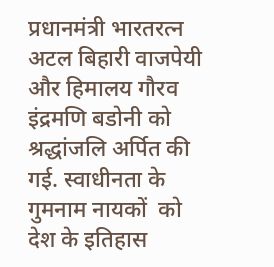प्रधानमंत्री भारतरत्न अटल बिहारी वाजपेयी और हिमालय गौरव इंद्रमणि बडोनी को श्रद्धांजलि अर्पित की गई. स्वाधीनता के गुमनाम नायकों  को देश के इतिहास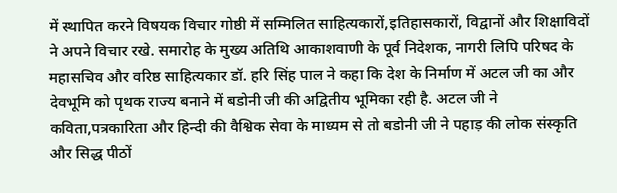में स्थापित करने विषयक विचार गोष्ठी में सम्मिलित साहित्यकारों,इतिहासकारों, विद्वानों और शिक्षाविदों ने अपने विचार रखे. समारोह के मुख्य अतिथि आकाशवाणी के पूर्व निदेशक, नागरी लिपि परिषद के महासचिव और वरिष्ठ साहित्यकार डॉ. हरि सिंह पाल ने कहा कि देश के निर्माण में अटल जी का और देवभूमि को पृथक राज्य बनाने में बडोनी जी की अद्वितीय भूमिका रही है. अटल जी ने कविता,पत्रकारिता और हिन्दी की वैश्विक सेवा के माध्यम से तो बडोनी जी ने पहाड़ की लोक संस्कृति और सिद्ध पीठों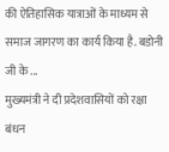की ऐतिहासिक यात्राओं के माध्यम से समाज जागरण का कार्य किया है. बडोनी जी के ...
मुख्यमंत्री ने दी प्रदेशवासियों को रक्षा बंधन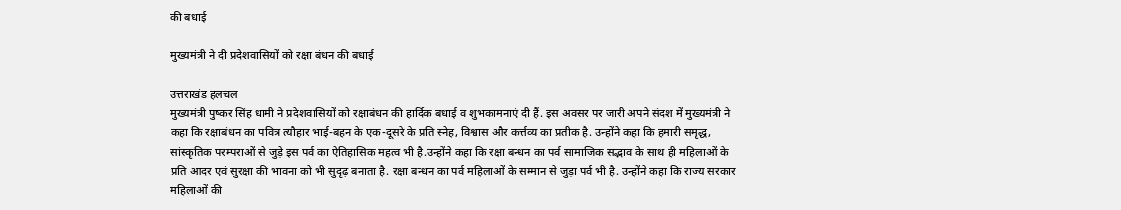की बधाई

मुख्यमंत्री ने दी प्रदेशवासियों को रक्षा बंधन की बधाई

उत्तराखंड हलचल
मुख्यमंत्री पुष्कर सिंह धामी ने प्रदेशवासियों को रक्षाबंधन की हार्दिक बधाई व शुभकामनाएं दी हैं. इस अवसर पर जारी अपने संदश में मुख्यमंत्री ने कहा कि रक्षाबंधन का पवित्र त्यौहार भाई-बहन के एक-दूसरे के प्रति स्नेह, विश्वास और कर्त्तव्य का प्रतीक है. उन्होंने कहा कि हमारी समृद्ध, सांस्कृतिक परम्पराओं से जुड़े इस पर्व का ऐतिहासिक महत्व भी है.उन्होंने कहा कि रक्षा बन्धन का पर्व सामाजिक सद्भाव के साथ ही महिलाओं के प्रति आदर एवं सुरक्षा की भावना को भी सुदृढ़ बनाता है. रक्षा बन्धन का पर्व महिलाओं के सम्मान से जुड़ा पर्व भी है. उन्होंने कहा कि राज्य सरकार महिलाओं की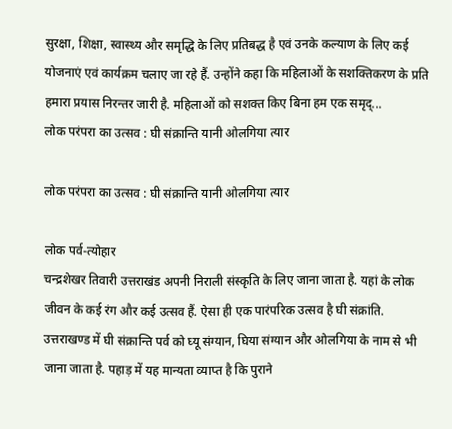सुरक्षा, शिक्षा, स्वास्थ्य और समृद्धि के लिए प्रतिबद्ध है एवं उनके कल्याण के लिए कई योजनाएं एवं कार्यक्रम चलाए जा रहे हैं. उन्होंने कहा कि महिलाओं के सशक्तिकरण के प्रति हमारा प्रयास निरन्तर जारी है. महिलाओं को सशक्त किए बिना हम एक समृद्...
लोक परंपरा का उत्सव : घी संक्रान्ति यानी ओलगिया त्यार

लोक परंपरा का उत्सव : घी संक्रान्ति यानी ओलगिया त्यार

लोक पर्व-त्योहार
चन्द्रशेखर तिवारी उत्तराखंड अपनी निराली संस्कृति के लिए जाना जाता है. यहां के लोक जीवन के कई रंग और कई उत्सव हैं. ऐसा ही एक पारंपरिक उत्सव है घी संक्रांति. उत्तराखण्ड में घी संक्रान्ति पर्व को घ्यू संग्यान, घिया संग्यान और ओलगिया के नाम से भी जाना जाता है. पहाड़ में यह मान्यता व्याप्त है कि पुराने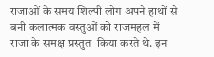राजाओं के समय शिल्पी लोग अपने हाथों से बनी कलात्मक वस्तुओं को राजमहल में राजा के समक्ष प्रस्तुत  किया करते थे. इन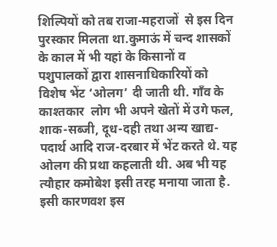शिल्पियों को तब राजा-महराजों  से इस दिन पुरस्कार मिलता था.कुमाऊं में चन्द शासकों के काल में भी यहां के किसानों व पशुपालकों द्वारा शासनाधिकारियों को विशेष भेंट ‘ओलग’ दी जाती थी. गाँव के काश्तकार  लोग भी अपने खेतों में उगे फल, शाक-सब्जी, दूध-दही तथा अन्य खाद्य-पदार्थ आदि राज-दरबार में भेंट करते थे. यह ओलग की प्रथा कहलाती थी. अब भी यह त्यौहार कमोबेश इसी तरह मनाया जाता है. इसी कारणवश इस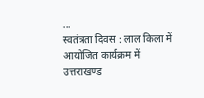...
स्वतंत्रता दिवस : लाल किला में आयोजित कार्यक्रम में उत्तराखण्ड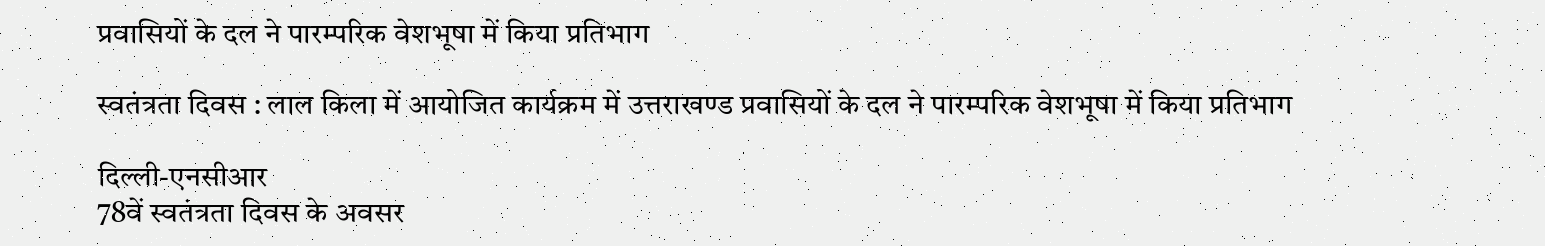प्रवासियों के दल ने पारम्परिक वेशभूषा में किया प्रतिभाग

स्वतंत्रता दिवस : लाल किला में आयोजित कार्यक्रम में उत्तराखण्ड प्रवासियों के दल ने पारम्परिक वेशभूषा में किया प्रतिभाग

दिल्ली-एनसीआर
78वें स्वतंत्रता दिवस के अवसर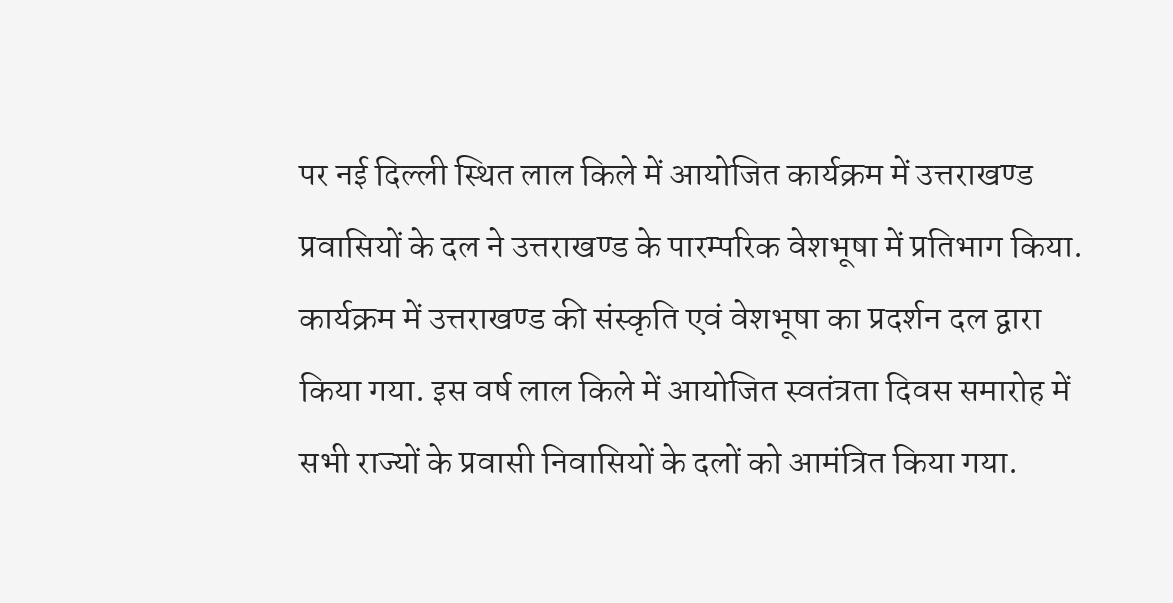पर नई दिल्ली स्थित लाल किले में आयोजित कार्यक्रम में उत्तराखण्ड प्रवासियों के दल ने उत्तराखण्ड के पारम्परिक वेशभूषा में प्रतिभाग किया. कार्यक्रम में उत्तराखण्ड की संस्कृति एवं वेशभूषा का प्रदर्शन दल द्वारा किया गया. इस वर्ष लाल किले में आयोजित स्वतंत्रता दिवस समारोह में सभी राज्यों के प्रवासी निवासियों के दलों को आमंत्रित किया गया.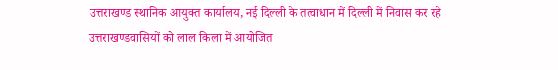उत्तराखण्ड स्थानिक आयुक्त कार्यालय, नई दिल्ली के तत्वाधान में दिल्ली में निवास कर रहे उत्तराखण्डवासियों को लाल किला में आयोजित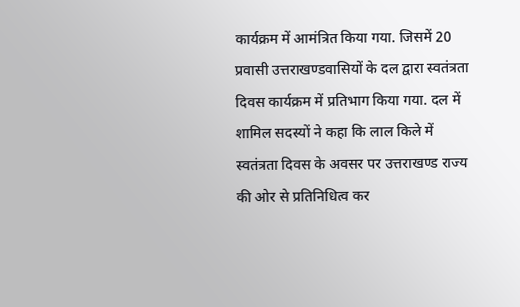कार्यक्रम में आमंत्रित किया गया. जिसमें 20 प्रवासी उत्तराखण्डवासियों के दल द्वारा स्वतंत्रता दिवस कार्यक्रम में प्रतिभाग किया गया. दल में शामिल सदस्यों ने कहा कि लाल किले में स्वतंत्रता दिवस के अवसर पर उत्तराखण्ड राज्य की ओर से प्रतिनिधित्व कर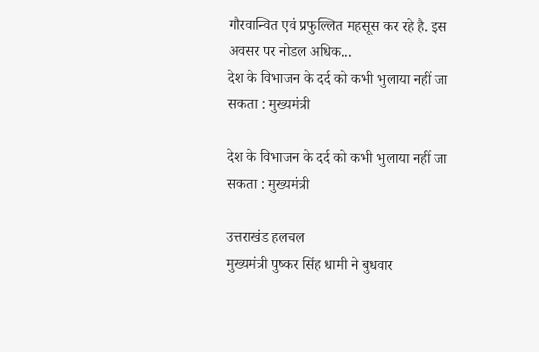गौरवान्वित एवं प्रफुल्लित महसूस कर रहे है. इस अवसर पर नोडल अधिक...
देश के विभाजन के दर्द को कभी भुलाया नहीं जा सकता : मुख्यमंत्री

देश के विभाजन के दर्द को कभी भुलाया नहीं जा सकता : मुख्यमंत्री

उत्तराखंड हलचल
मुख्यमंत्री पुष्कर सिंह धामी ने बुधवार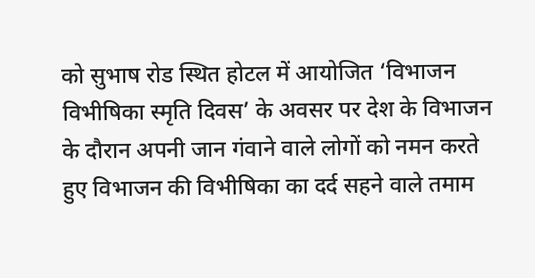को सुभाष रोड स्थित होटल में आयोजित ‘विभाजन विभीषिका स्मृति दिवस’ के अवसर पर देश के विभाजन के दौरान अपनी जान गंवाने वाले लोगों को नमन करते हुए विभाजन की विभीषिका का दर्द सहने वाले तमाम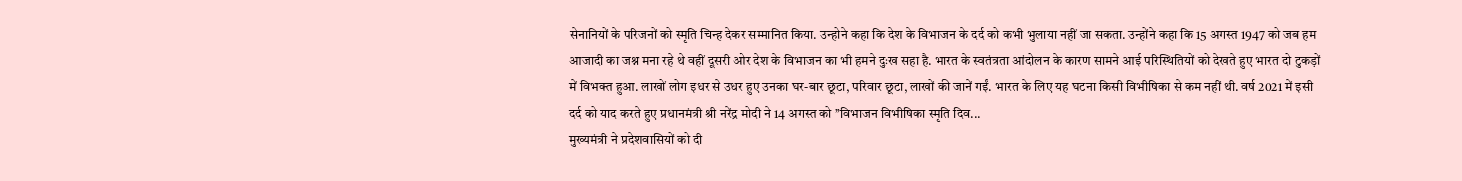सेनानियों के परिजनों को स्मृति चिन्ह देकर सम्मानित किया. उन्होने कहा कि देश के विभाजन के दर्द को कभी भुलाया नहीं जा सकता. उन्होंने कहा कि 15 अगस्त 1947 को जब हम आजादी का जश्न मना रहे थे वहीं दूसरी ओर देश के विभाजन का भी हमने दुःख सहा है. भारत के स्वतंत्रता आंदोलन के कारण सामने आई परिस्थितियों को देखते हुए भारत दो टुकड़ों में विभक्त हुआ. लाखों लोग इधर से उधर हुए उनका घर-बार छूटा, परिवार छूटा, लाखों की जानें गईं. भारत के लिए यह घटना किसी विभीषिका से कम नहीं थी. वर्ष 2021 में इसी दर्द को याद करते हुए प्रधानमंत्री श्री नरेंद्र मोदी ने 14 अगस्त को ’’विभाजन विभीषिका स्मृति दिव...
मुख्यमंत्री ने प्रदेशवासियों को दी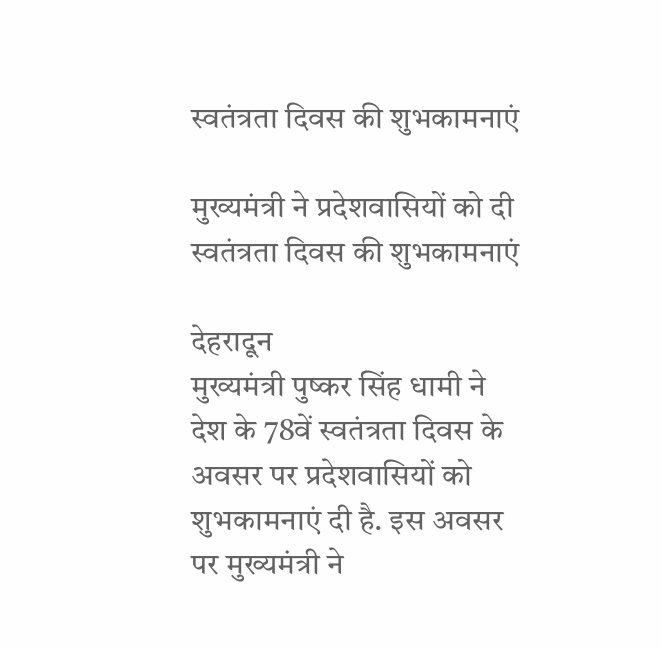स्वतंत्रता दिवस की शुभकामनाएं

मुख्यमंत्री ने प्रदेशवासियों को दी स्वतंत्रता दिवस की शुभकामनाएं

देहरादून
मुख्यमंत्री पुष्कर सिंह धामी ने देश के 78वें स्वतंत्रता दिवस के अवसर पर प्रदेशवासियों को शुभकामनाएं दी है. इस अवसर पर मुख्यमंत्री ने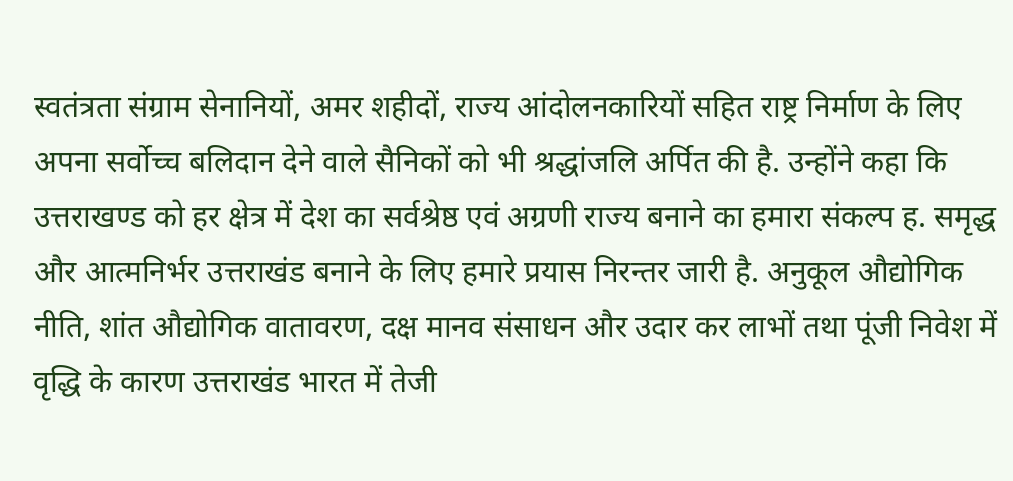स्वतंत्रता संग्राम सेनानियों, अमर शहीदों, राज्य आंदोलनकारियों सहित राष्ट्र निर्माण के लिए अपना सर्वोच्च बलिदान देने वाले सैनिकों को भी श्रद्धांजलि अर्पित की है. उन्होंने कहा कि उत्तराखण्ड को हर क्षेत्र में देश का सर्वश्रेष्ठ एवं अग्रणी राज्य बनाने का हमारा संकल्प ह. समृद्ध और आत्मनिर्भर उत्तराखंड बनाने के लिए हमारे प्रयास निरन्तर जारी है. अनुकूल औद्योगिक नीति, शांत औद्योगिक वातावरण, दक्ष मानव संसाधन और उदार कर लाभों तथा पूंजी निवेश में वृद्धि के कारण उत्तराखंड भारत में तेजी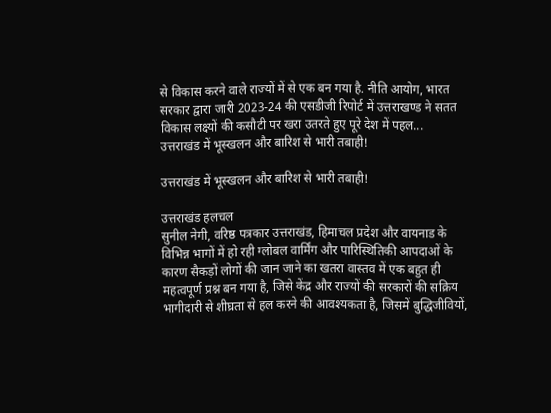से विकास करने वाले राज्यों में से एक बन गया है. नीति आयोग, भारत सरकार द्वारा जारी 2023-24 की एसडीजी रिपोर्ट में उत्तराखण्ड ने सतत विकास लक्ष्यों की कसौटी पर खरा उतरते हुए पूरे देश में पहल...
उत्तराखंड में भूस्खलन और बारिश से भारी तबाही!

उत्तराखंड में भूस्खलन और बारिश से भारी तबाही!

उत्तराखंड हलचल
सुनील नेगी, वरिष्ठ पत्रकार उत्तराखंड, हिमाचल प्रदेश और वायनाड के विभिन्न भागों में हो रही ग्लोबल वार्मिंग और पारिस्थितिकी आपदाओं के कारण सैकड़ों लोगों की जान जाने का खतरा वास्तव में एक बहुत ही महत्वपूर्ण प्रश्न बन गया है, जिसे केंद्र और राज्यों की सरकारों की सक्रिय भागीदारी से शीघ्रता से हल करने की आवश्यकता है, जिसमें बुद्धिजीवियों,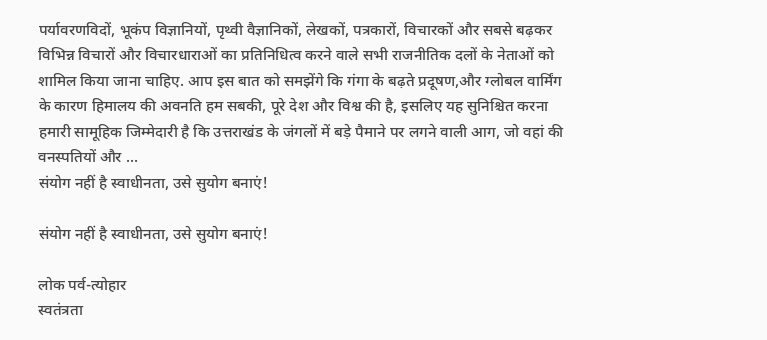पर्यावरणविदों, भूकंप विज्ञानियों, पृथ्वी वैज्ञानिकों, लेखकों, पत्रकारों, विचारकों और सबसे बढ़कर विभिन्न विचारों और विचारधाराओं का प्रतिनिधित्व करने वाले सभी राजनीतिक दलों के नेताओं को शामिल किया जाना चाहिए. आप इस बात को समझेंगे कि गंगा के बढ़ते प्रदूषण,और ग्लोबल वार्मिंग के कारण हिमालय की अवनति हम सबकी, पूरे देश और विश्व की है, इसलिए यह सुनिश्चित करना हमारी सामूहिक जिम्मेदारी है कि उत्तराखंड के जंगलों में बड़े पैमाने पर लगने वाली आग, जो वहां की वनस्पतियों और ...
संयोग नहीं है स्वाधीनता, उसे सुयोग बनाएं!

संयोग नहीं है स्वाधीनता, उसे सुयोग बनाएं!

लोक पर्व-त्योहार
स्वतंत्रता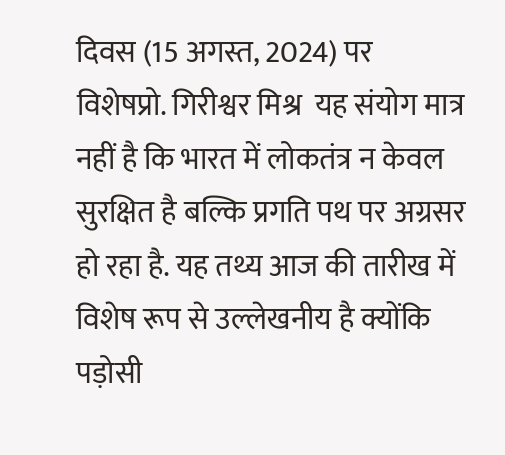दिवस (15 अगस्त, 2024) पर विशेषप्रो. गिरीश्वर मिश्र  यह संयोग मात्र नहीं है कि भारत में लोकतंत्र न केवल सुरक्षित है बल्कि प्रगति पथ पर अग्रसर हो रहा है. यह तथ्य आज की तारीख में विशेष रूप से उल्लेखनीय है क्योंकि पड़ोसी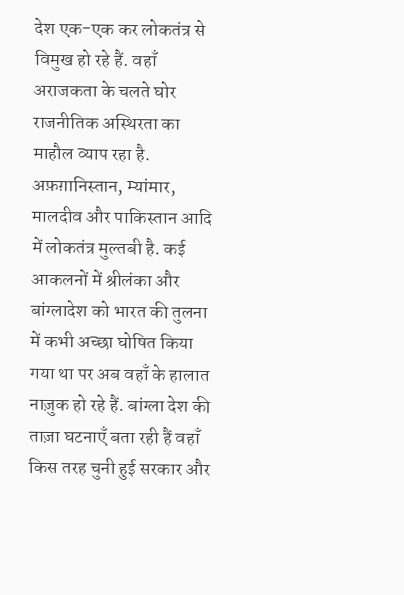देश एक-एक कर लोकतंत्र से विमुख हो रहे हैं. वहाँ अराजकता के चलते घोर राजनीतिक अस्थिरता का माहौल व्याप रहा है. अफ़ग़ानिस्तान, म्यांमार, मालदीव और पाकिस्तान आदि में लोकतंत्र मुल्तबी है. कई आकलनों में श्रीलंका और बांग्लादेश को भारत की तुलना में कभी अच्छा घोषित किया गया था पर अब वहाँ के हालात नाज़ुक हो रहे हैं. बांग्ला देश की ताज़ा घटनाएँ बता रही हैं वहाँ किस तरह चुनी हुई सरकार और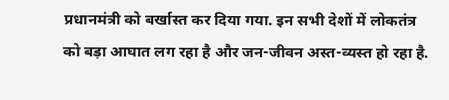प्रधानमंत्री को बर्खास्त कर दिया गया. इन सभी देशों में लोकतंत्र को बड़ा आघात लग रहा है और जन-जीवन अस्त-व्यस्त हो रहा है.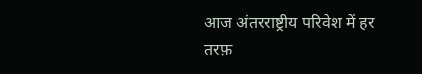आज अंतरराष्ट्रीय परिवेश में हर तरफ़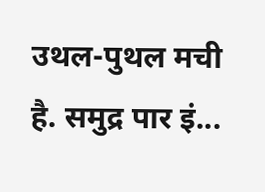उथल-पुथल मची है. समुद्र पार इं...